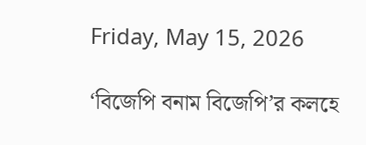Friday, May 15, 2026

‘বিজেপি বনাম বিজেপি’র কলহে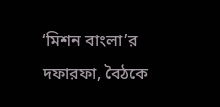‘মিশন বাংলা’র দফারফা, বৈঠকে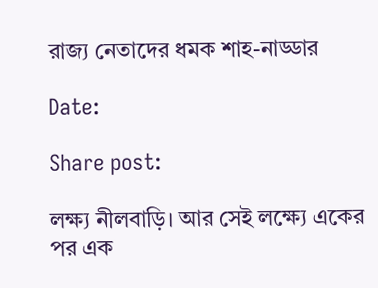রাজ্য নেতাদের ধমক শাহ-নাড্ডার

Date:

Share post:

লক্ষ্য নীলবাড়ি। আর সেই লক্ষ্যে একের পর এক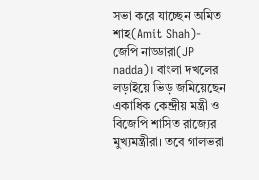সভা করে যাচ্ছেন অমিত শাহ(Amit Shah)- জেপি নাড্ডারা(JP nadda)। বাংলা দখলের লড়াইয়ে ভিড় জমিয়েছেন একাধিক কেন্দ্রীয় মন্ত্রী ও বিজেপি শাসিত রাজ্যের মুখ্যমন্ত্রীরা। তবে গালভরা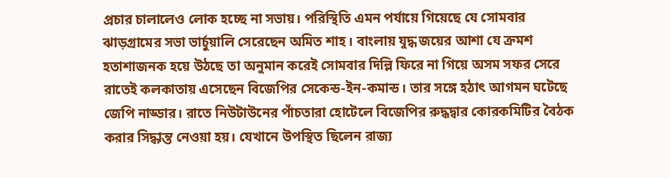প্রচার চালালেও লোক হচ্ছে না সভায়। পরিস্থিতি এমন পর্যায়ে গিয়েছে যে সোমবার ঝাড়গ্রামের সভা ভার্চুয়ালি সেরেছেন অমিত শাহ। বাংলায় যুদ্ধ জয়ের আশা যে ক্রমশ হতাশাজনক হয়ে উঠছে তা অনুমান করেই সোমবার দিল্লি ফিরে না গিয়ে অসম সফর সেরে রাতেই কলকাতায় এসেছেন বিজেপির সেকেন্ড-ইন-কমান্ড। তার সঙ্গে হঠাৎ আগমন ঘটেছে জেপি নাড্ডার। রাতে নিউটাউনের পাঁচতারা হোটেলে বিজেপির রুদ্ধদ্বার কোরকমিটির বৈঠক করার সিদ্ধান্ত নেওয়া হয়। যেখানে উপস্থিত ছিলেন রাজ্য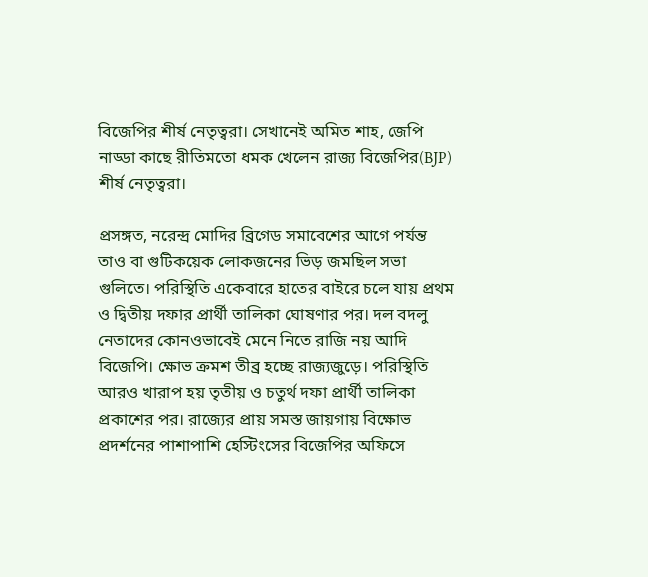বিজেপির শীর্ষ নেতৃত্বরা। সেখানেই অমিত শাহ, জেপি নাড্ডা কাছে রীতিমতো ধমক খেলেন রাজ্য বিজেপির(BJP) শীর্ষ নেতৃত্বরা।

প্রসঙ্গত, নরেন্দ্র মোদির ব্রিগেড সমাবেশের আগে পর্যন্ত তাও বা গুটিকয়েক লোকজনের ভিড় জমছিল সভা গুলিতে। পরিস্থিতি একেবারে হাতের বাইরে চলে যায় প্রথম ও দ্বিতীয় দফার প্রার্থী তালিকা ঘোষণার পর। দল বদলু নেতাদের কোনওভাবেই মেনে নিতে রাজি নয় আদি বিজেপি। ক্ষোভ ক্রমশ তীব্র হচ্ছে রাজ্যজুড়ে। পরিস্থিতি আরও খারাপ হয় তৃতীয় ও চতুর্থ দফা প্রার্থী তালিকা প্রকাশের পর। রাজ্যের প্রায় সমস্ত জায়গায় বিক্ষোভ প্রদর্শনের পাশাপাশি হেস্টিংসের বিজেপির অফিসে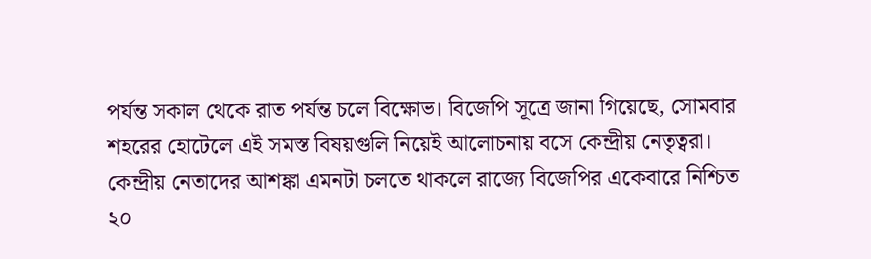পর্যন্ত সকাল থেকে রাত পর্যন্ত চলে বিক্ষোভ। বিজেপি সূত্রে জানা গিয়েছে, সোমবার শহরের হোটেলে এই সমস্ত বিষয়গুলি নিয়েই আলোচনায় বসে কেন্দ্রীয় নেতৃত্বরা। কেন্দ্রীয় নেতাদের আশঙ্কা এমনটা চলতে থাকলে রাজ্যে বিজেপির একেবারে নিশ্চিত ২০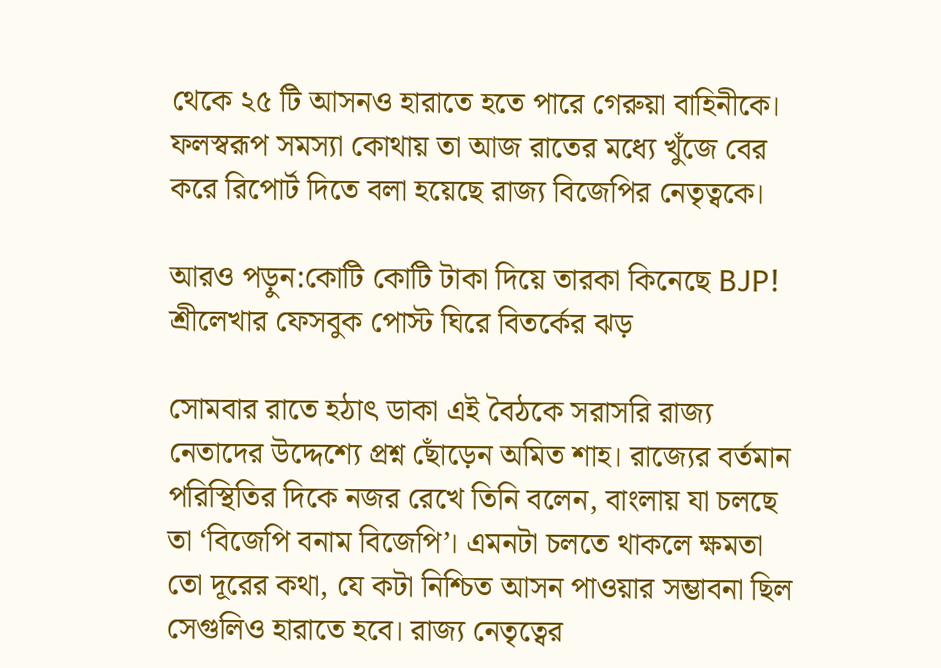থেকে ২৫ টি আসনও হারাতে হতে পারে গেরুয়া বাহিনীকে। ফলস্বরূপ সমস্যা কোথায় তা আজ রাতের মধ্যে খুঁজে বের করে রিপোর্ট দিতে বলা হয়েছে রাজ্য বিজেপির নেতৃত্বকে।

আরও পড়ুন:কোটি কোটি টাকা দিয়ে তারকা কিনেছে BJP! শ্রীলেখার ফেসবুক পোস্ট ঘিরে বিতর্কের ঝড়

সোমবার রাতে হঠাৎ ডাকা এই বৈঠকে সরাসরি রাজ্য নেতাদের উদ্দেশ্যে প্রশ্ন ছোঁড়েন অমিত শাহ। রাজ্যের বর্তমান পরিস্থিতির দিকে নজর রেখে তিনি বলেন, বাংলায় যা চলছে তা ‘বিজেপি বনাম বিজেপি’। এমনটা চলতে থাকলে ক্ষমতা তো দূরের কথা, যে কটা নিশ্চিত আসন পাওয়ার সম্ভাবনা ছিল সেগুলিও হারাতে হবে। রাজ্য নেতৃত্বের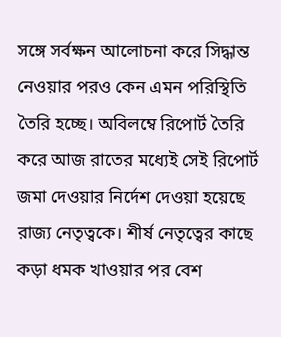সঙ্গে সর্বক্ষন আলোচনা করে সিদ্ধান্ত নেওয়ার পরও কেন এমন পরিস্থিতি তৈরি হচ্ছে। অবিলম্বে রিপোর্ট তৈরি করে আজ রাতের মধ্যেই সেই রিপোর্ট জমা দেওয়ার নির্দেশ দেওয়া হয়েছে রাজ্য নেতৃত্বকে। শীর্ষ নেতৃত্বের কাছে কড়া ধমক খাওয়ার পর বেশ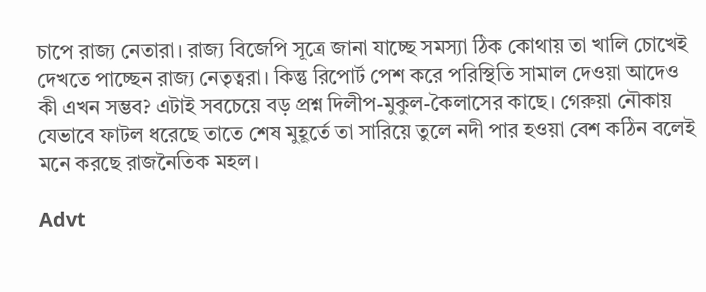চাপে রাজ্য নেতারা। রাজ্য বিজেপি সূত্রে জানা যাচ্ছে সমস্যা ঠিক কোথায় তা খালি চোখেই দেখতে পাচ্ছেন রাজ্য নেতৃত্বরা। কিন্তু রিপোর্ট পেশ করে পরিস্থিতি সামাল দেওয়া আদেও কী এখন সম্ভব? এটাই সবচেয়ে বড় প্রশ্ন দিলীপ-মুকুল-কৈলাসের কাছে। গেরুয়া নৌকায় যেভাবে ফাটল ধরেছে তাতে শেষ মুহূর্তে তা সারিয়ে তুলে নদী পার হওয়া বেশ কঠিন বলেই মনে করছে রাজনৈতিক মহল।

Advt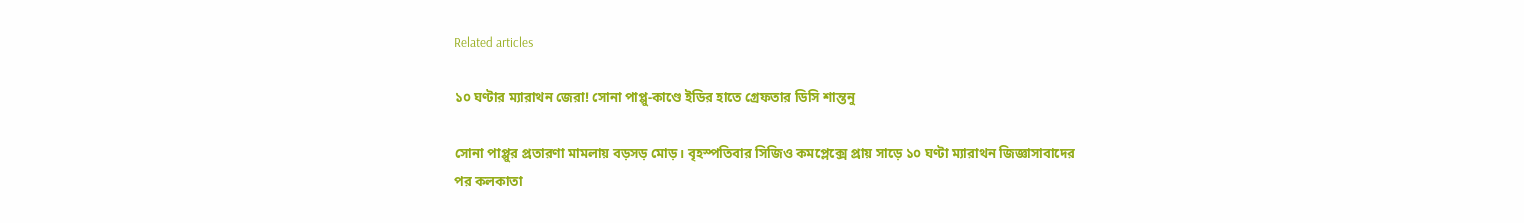Related articles

১০ ঘণ্টার ম্যারাথন জেরা! সোনা পাপ্পু-কাণ্ডে ইডির হাতে গ্রেফতার ডিসি শান্তনু

সোনা পাপ্পুর প্রতারণা মামলায় বড়সড় মোড়। বৃহস্পতিবার সিজিও কমপ্লেক্সে প্রায় সাড়ে ১০ ঘণ্টা ম্যারাথন জিজ্ঞাসাবাদের পর কলকাতা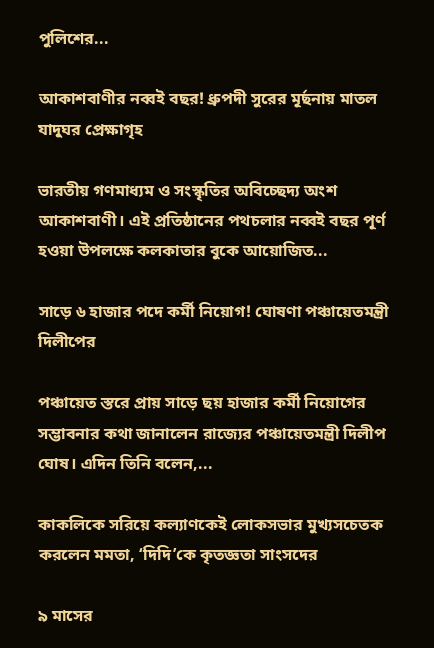পুলিশের...

আকাশবাণীর নব্বই বছর! ধ্রুপদী সুরের মূর্ছনায় মাতল যাদুঘর প্রেক্ষাগৃহ

ভারতীয় গণমাধ্যম ও সংস্কৃতির অবিচ্ছেদ্য অংশ আকাশবাণী। এই প্রতিষ্ঠানের পথচলার নব্বই বছর পূর্ণ হওয়া উপলক্ষে কলকাতার বুকে আয়োজিত...

সাড়ে ৬ হাজার পদে কর্মী নিয়োগ! ঘোষণা পঞ্চায়েতমন্ত্রী দিলীপের

পঞ্চায়েত স্তরে প্রায় সাড়ে ছয় হাজার কর্মী নিয়োগের সম্ভাবনার কথা জানালেন রাজ্যের পঞ্চায়েতমন্ত্রী দিলীপ ঘোষ। এদিন তিনি বলেন,...

কাকলিকে সরিয়ে কল্যাণকেই লোকসভার মুখ্যসচেতক করলেন মমতা, ‘দিদি’কে কৃতজ্ঞতা সাংসদের

৯ মাসের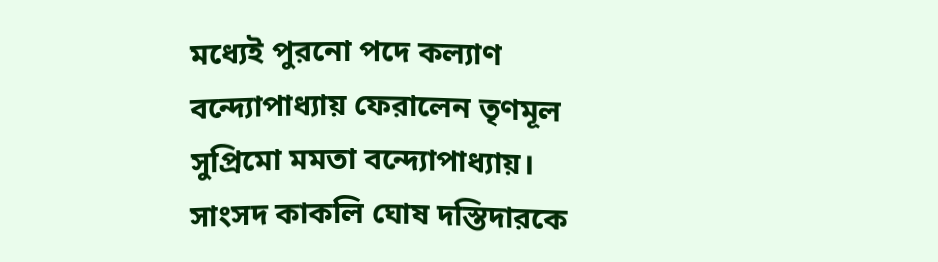মধ্যেই পুরনো পদে কল্যাণ বন্দ্যোপাধ্যায় ফেরালেন তৃণমূল সুপ্রিমো মমতা বন্দ্যোপাধ্যায়। সাংসদ কাকলি ঘোষ দস্তিদারকে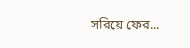সরিয়ে ফের...